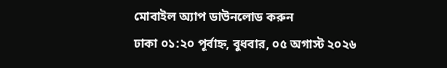মোবাইল অ্যাপ ডাউনলোড করুন
ঢাকা ০১:২০ পূর্বাহ্ন, বুধবার, ০৫ অগাস্ট ২০২৬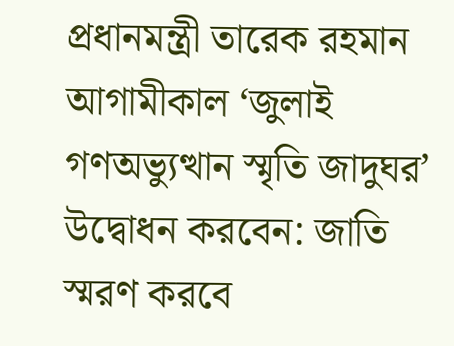প্রধানমন্ত্রী তারেক রহমান আগামীকাল ‘জুলাই গণঅভ্যুত্থান স্মৃতি জাদুঘর’ উদ্বোধন করবেন: জাতি স্মরণ করবে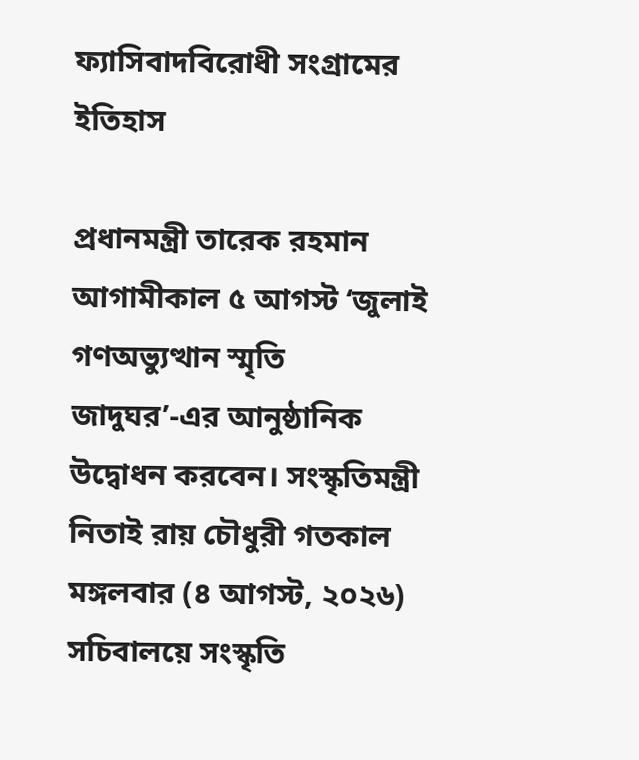ফ্যাসিবাদবিরোধী সংগ্রামের ইতিহাস

প্রধানমন্ত্রী তারেক রহমান আগামীকাল ৫ আগস্ট ‘জুলাই গণঅভ্যুত্থান স্মৃতি জাদুঘর’-এর আনুষ্ঠানিক উদ্বোধন করবেন। সংস্কৃতিমন্ত্রী নিতাই রায় চৌধুরী গতকাল মঙ্গলবার (৪ আগস্ট, ২০২৬) সচিবালয়ে সংস্কৃতি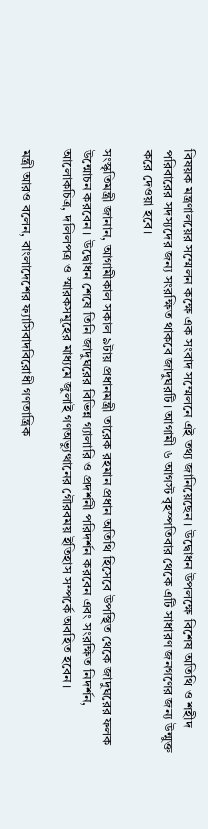বিষয়ক মন্ত্রণালয়ের সম্মেলন কক্ষে এক সংবাদ সম্মেলনে এই তথ্য জানিয়েছেন। উদ্বোধন উপলক্ষে বিশেষ অতিথি ও শহীদ পরিবারের সদস্যদের জন্য সংরক্ষিত থাকবে জাদুঘরটি। আগামী ৬ আগস্ট বৃহস্পতিবার থেকে এটি সাধারণ জনগণের জন্য উন্মুক্ত করে দেওয়া হবে।

সংস্কৃতিমন্ত্রী জানান, আগামীকাল সকাল ৯টায় প্রধানমন্ত্রী তারেক রহমান প্রধান অতিথি হিসেবে উপস্থিত থেকে জাদুঘরের ফলক উন্মোচন করবেন। উদ্বোধন শেষে তিনি জাদুঘরের বিভিন্ন গ্যালারি ও প্রদর্শনী পরিদর্শন করবেন এবং সংরক্ষিত নিদর্শন, আলোকচিত্র, দলিলপত্র ও স্মারকসমূহের মাধ্যমে জুলাই গণঅভ্যুত্থানের গৌরবময় ইতিহাস সম্পর্কে অবহিত হবেন।

মন্ত্রী আরও বলেন, বাংলাদেশের ফ্যাসিবাদবিরোধী গণতান্ত্রিক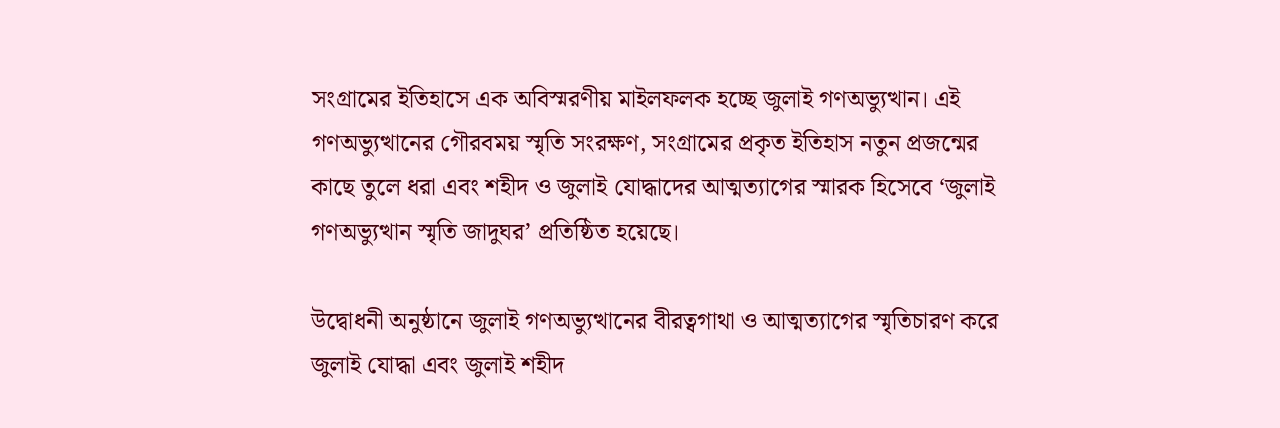সংগ্রামের ইতিহাসে এক অবিস্মরণীয় মাইলফলক হচ্ছে জুলাই গণঅভ্যুত্থান। এই গণঅভ্যুত্থানের গৌরবময় স্মৃতি সংরক্ষণ, সংগ্রামের প্রকৃত ইতিহাস নতুন প্রজন্মের কাছে তুলে ধরা এবং শহীদ ও জুলাই যোদ্ধাদের আত্মত্যাগের স্মারক হিসেবে ‘জুলাই গণঅভ্যুত্থান স্মৃতি জাদুঘর’ প্রতিষ্ঠিত হয়েছে।

উদ্বোধনী অনুষ্ঠানে জুলাই গণঅভ্যুত্থানের বীরত্বগাথা ও আত্মত্যাগের স্মৃতিচারণ করে জুলাই যোদ্ধা এবং জুলাই শহীদ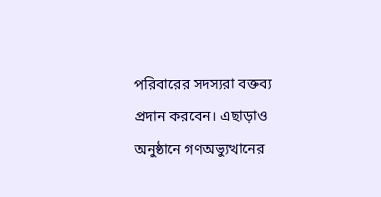পরিবারের সদস্যরা বক্তব্য প্রদান করবেন। এছাড়াও অনুষ্ঠানে গণঅভ্যুত্থানের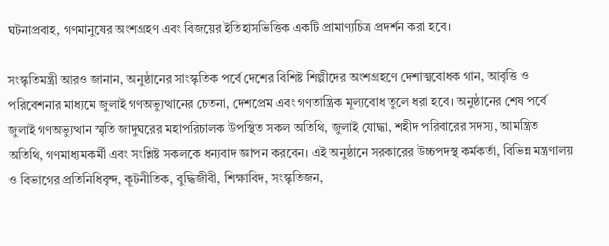ঘটনাপ্রবাহ, গণমানুষের অংশগ্রহণ এবং বিজয়ের ইতিহাসভিত্তিক একটি প্রামাণ্যচিত্র প্রদর্শন করা হবে।

সংস্কৃতিমন্ত্রী আরও জানান, অনুষ্ঠানের সাংস্কৃতিক পর্বে দেশের বিশিষ্ট শিল্পীদের অংশগ্রহণে দেশাত্মবোধক গান, আবৃত্তি ও পরিবেশনার মাধ্যমে জুলাই গণঅভ্যুত্থানের চেতনা, দেশপ্রেম এবং গণতান্ত্রিক মূল্যবোধ তুলে ধরা হবে। অনুষ্ঠানের শেষ পর্বে জুলাই গণঅভ্যুত্থান স্মৃতি জাদুঘরের মহাপরিচালক উপস্থিত সকল অতিথি, জুলাই যোদ্ধা, শহীদ পরিবারের সদস্য, আমন্ত্রিত অতিথি, গণমাধ্যমকর্মী এবং সংশ্লিষ্ট সকলকে ধন্যবাদ জ্ঞাপন করবেন। এই অনুষ্ঠানে সরকারের উচ্চপদস্থ কর্মকর্তা, বিভিন্ন মন্ত্রণালয় ও বিভাগের প্রতিনিধিবৃন্দ, কূটনীতিক, বুদ্ধিজীবী, শিক্ষাবিদ, সংস্কৃতিজন,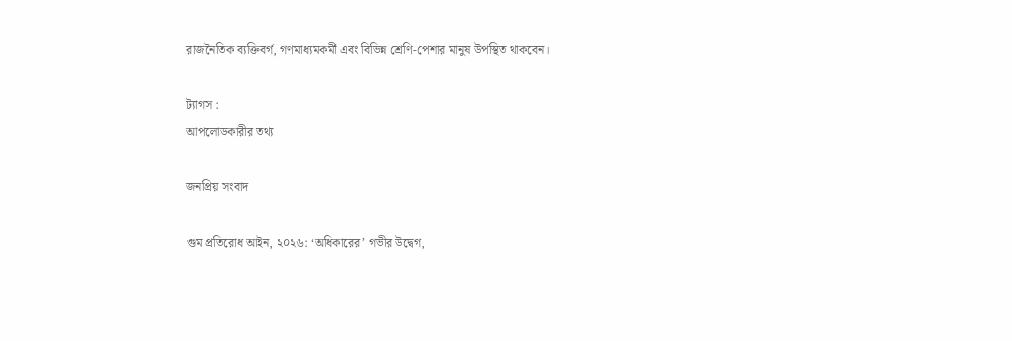রাজনৈতিক ব্যক্তিবর্গ, গণমাধ্যমকর্মী এবং বিভিন্ন শ্রেণি-পেশার মানুষ উপস্থিত থাকবেন।

ট্যাগস :
আপলোডকারীর তথ্য

জনপ্রিয় সংবাদ

গুম প্রতিরোধ আইন, ২০২৬: ‘অধিকারের’ গভীর উদ্বেগ,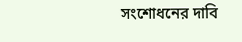সংশোধনের দাবি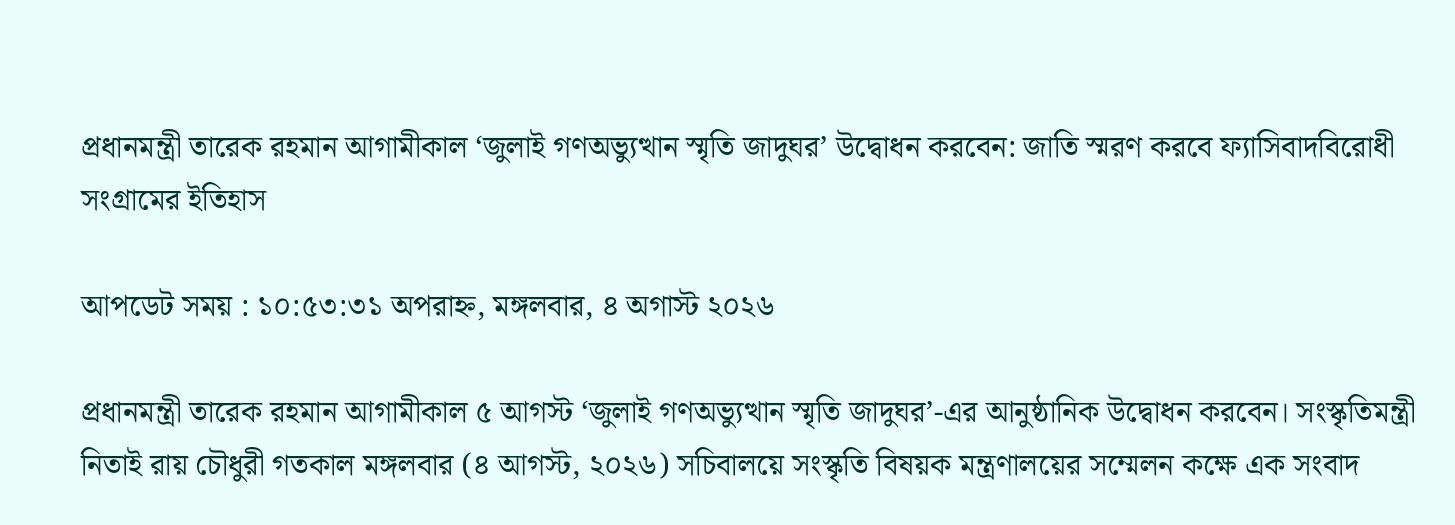প্রধানমন্ত্রী তারেক রহমান আগামীকাল ‘জুলাই গণঅভ্যুত্থান স্মৃতি জাদুঘর’ উদ্বোধন করবেন: জাতি স্মরণ করবে ফ্যাসিবাদবিরোধী সংগ্রামের ইতিহাস

আপডেট সময় : ১০:৫৩:৩১ অপরাহ্ন, মঙ্গলবার, ৪ অগাস্ট ২০২৬

প্রধানমন্ত্রী তারেক রহমান আগামীকাল ৫ আগস্ট ‘জুলাই গণঅভ্যুত্থান স্মৃতি জাদুঘর’-এর আনুষ্ঠানিক উদ্বোধন করবেন। সংস্কৃতিমন্ত্রী নিতাই রায় চৌধুরী গতকাল মঙ্গলবার (৪ আগস্ট, ২০২৬) সচিবালয়ে সংস্কৃতি বিষয়ক মন্ত্রণালয়ের সম্মেলন কক্ষে এক সংবাদ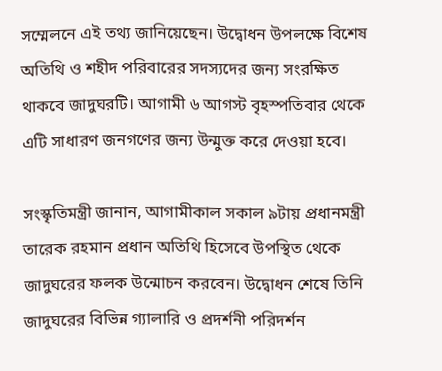সম্মেলনে এই তথ্য জানিয়েছেন। উদ্বোধন উপলক্ষে বিশেষ অতিথি ও শহীদ পরিবারের সদস্যদের জন্য সংরক্ষিত থাকবে জাদুঘরটি। আগামী ৬ আগস্ট বৃহস্পতিবার থেকে এটি সাধারণ জনগণের জন্য উন্মুক্ত করে দেওয়া হবে।

সংস্কৃতিমন্ত্রী জানান, আগামীকাল সকাল ৯টায় প্রধানমন্ত্রী তারেক রহমান প্রধান অতিথি হিসেবে উপস্থিত থেকে জাদুঘরের ফলক উন্মোচন করবেন। উদ্বোধন শেষে তিনি জাদুঘরের বিভিন্ন গ্যালারি ও প্রদর্শনী পরিদর্শন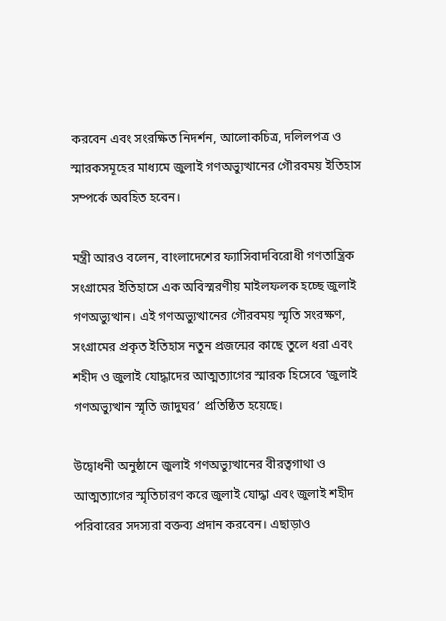করবেন এবং সংরক্ষিত নিদর্শন, আলোকচিত্র, দলিলপত্র ও স্মারকসমূহের মাধ্যমে জুলাই গণঅভ্যুত্থানের গৌরবময় ইতিহাস সম্পর্কে অবহিত হবেন।

মন্ত্রী আরও বলেন, বাংলাদেশের ফ্যাসিবাদবিরোধী গণতান্ত্রিক সংগ্রামের ইতিহাসে এক অবিস্মরণীয় মাইলফলক হচ্ছে জুলাই গণঅভ্যুত্থান। এই গণঅভ্যুত্থানের গৌরবময় স্মৃতি সংরক্ষণ, সংগ্রামের প্রকৃত ইতিহাস নতুন প্রজন্মের কাছে তুলে ধরা এবং শহীদ ও জুলাই যোদ্ধাদের আত্মত্যাগের স্মারক হিসেবে ‘জুলাই গণঅভ্যুত্থান স্মৃতি জাদুঘর’ প্রতিষ্ঠিত হয়েছে।

উদ্বোধনী অনুষ্ঠানে জুলাই গণঅভ্যুত্থানের বীরত্বগাথা ও আত্মত্যাগের স্মৃতিচারণ করে জুলাই যোদ্ধা এবং জুলাই শহীদ পরিবারের সদস্যরা বক্তব্য প্রদান করবেন। এছাড়াও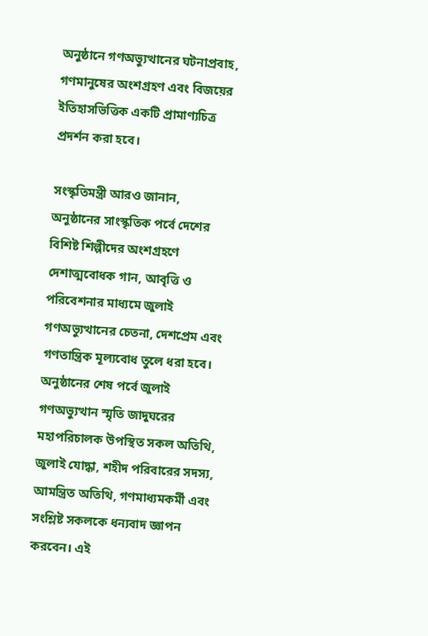অনুষ্ঠানে গণঅভ্যুত্থানের ঘটনাপ্রবাহ, গণমানুষের অংশগ্রহণ এবং বিজয়ের ইতিহাসভিত্তিক একটি প্রামাণ্যচিত্র প্রদর্শন করা হবে।

সংস্কৃতিমন্ত্রী আরও জানান, অনুষ্ঠানের সাংস্কৃতিক পর্বে দেশের বিশিষ্ট শিল্পীদের অংশগ্রহণে দেশাত্মবোধক গান, আবৃত্তি ও পরিবেশনার মাধ্যমে জুলাই গণঅভ্যুত্থানের চেতনা, দেশপ্রেম এবং গণতান্ত্রিক মূল্যবোধ তুলে ধরা হবে। অনুষ্ঠানের শেষ পর্বে জুলাই গণঅভ্যুত্থান স্মৃতি জাদুঘরের মহাপরিচালক উপস্থিত সকল অতিথি, জুলাই যোদ্ধা, শহীদ পরিবারের সদস্য, আমন্ত্রিত অতিথি, গণমাধ্যমকর্মী এবং সংশ্লিষ্ট সকলকে ধন্যবাদ জ্ঞাপন করবেন। এই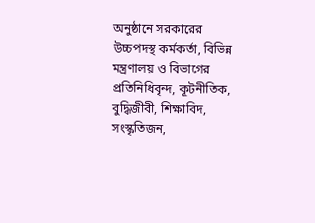অনুষ্ঠানে সরকারের উচ্চপদস্থ কর্মকর্তা, বিভিন্ন মন্ত্রণালয় ও বিভাগের প্রতিনিধিবৃন্দ, কূটনীতিক, বুদ্ধিজীবী, শিক্ষাবিদ, সংস্কৃতিজন,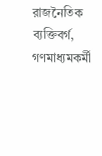রাজনৈতিক ব্যক্তিবর্গ, গণমাধ্যমকর্মী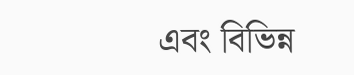এবং বিভিন্ন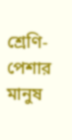শ্রেণি-পেশার মানুষ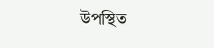উপস্থিত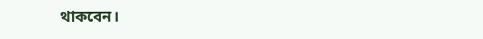থাকবেন।